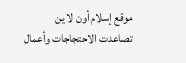موقع إسلام أون لا ين
تصاعدت الاحتجاجات وأعمال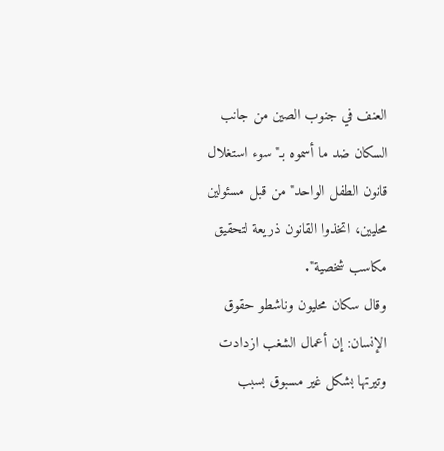العنف في جنوب الصين من جانب السكان ضد ما أسموه بـ"سوء استغلال قانون الطفل الواحد" من قبل مسئولين محليين، اتخذوا القانون ذريعة لتحقيق مكاسب شخصية".
وقال سكان محليون وناشطو حقوق الإنسان: إن أعمال الشغب ازدادت وتيرتها بشكل غير مسبوق بسبب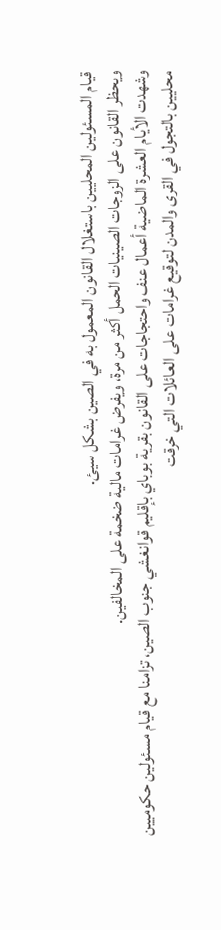قيام المسئولين المحليين باستغلال القانون المعمول به في الصين بشكل سيئ.
ويحظر القانون على الزوجات الصينيات الحمل أكثر من مرة، ويفرض غرامات مالية ضخمة على المخالفين.
وشهدت الأيام العشرة الماضية أعمال عنف واحتجاجات على القانون بقرية بوباي بإقليم قوانغشي جنوب الصين، تزامنا مع قيام مسئولين حكوميين محليين بالتجول في القرى والمدن لتوقيع غرامات على العائلات التي خرقت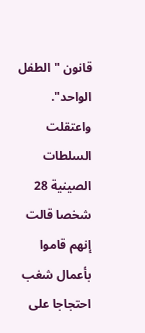قانون "الطفل الواحد".
واعتقلت السلطات الصينية 28 شخصا قالت إنهم قاموا بأعمال شغب احتجاجا على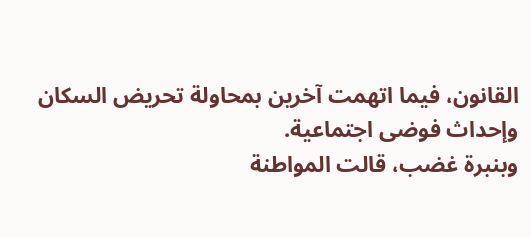القانون، فيما اتهمت آخرين بمحاولة تحريض السكان وإحداث فوضى اجتماعية.
وبنبرة غضب، قالت المواطنة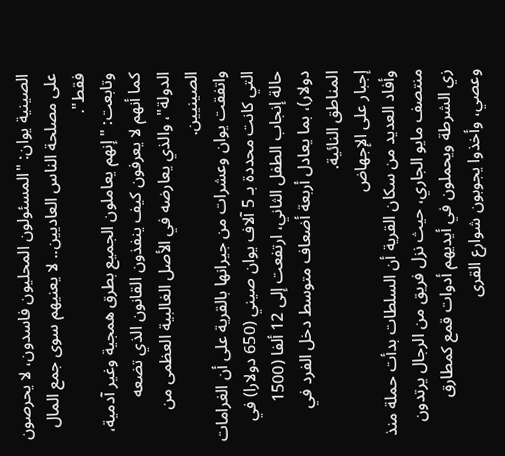الصينية يوان: "المسئولون المحليون فاسدون، لا يحرصون على مصلحة الناس العاديين.. لا يعنيهم سوى جمع المال فقط".
وتابعت: "إنهم يعاملون الجميع بطرق همجية وغير آدمية، كما أنهم لا يعرفون كيف ينفذون القانون الذي تضعه الدولة"، والذي يعارضه في الأصل الغالبية العظمى من الصينيين.
واتفقت يوان وعشرات من جيرانها بالقرية على أن الغرامات التي كانت محددة بـ 5 آلاف يوان صيني (650 دولارا) في حالة إنجاب الطفل الثاني، ارتفعت إلى 12 ألفا (1500 دولار)، بما يعادل أربعة أضعاف متوسط دخل الفرد في المناطق النائية.
إجبار على الإجهاض
وأفاد العديد من سكان القرية أن السلطات بدأت حملة منذ منتصف مايو الجاري، حيث نزل فريق من الرجال يرتدون زي الشرطة ويحملون في أيديهم أدوات قمع كمطارق وعصي، وأخذوا يجوبون شوارع القرى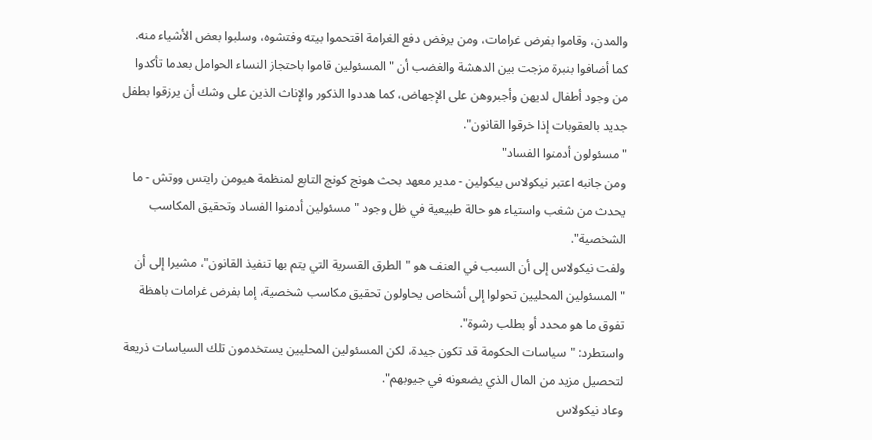والمدن، وقاموا بفرض غرامات، ومن يرفض دفع الغرامة اقتحموا بيته وفتشوه، وسلبوا بعض الأشياء منه.
كما أضافوا بنبرة مزجت بين الدهشة والغضب أن "المسئولين قاموا باحتجاز النساء الحوامل بعدما تأكدوا من وجود أطفال لديهن وأجبروهن على الإجهاض، كما هددوا الذكور والإناث الذين على وشك أن يرزقوا بطفل جديد بالعقوبات إذا خرقوا القانون".
"مسئولون أدمنوا الفساد"
ومن جانبه اعتبر نيكولاس بيكولين - مدير معهد بحث هونج كونج التابع لمنظمة هيومن رايتس ووتش - ما يحدث من شغب واستياء هو حالة طبيعية في ظل وجود "مسئولين أدمنوا الفساد وتحقيق المكاسب الشخصية".
ولفت نيكولاس إلى أن السبب في العنف هو "الطرق القسرية التي يتم بها تنفيذ القانون"، مشيرا إلى أن "المسئولين المحليين تحولوا إلى أشخاص يحاولون تحقيق مكاسب شخصية، إما بفرض غرامات باهظة تفوق ما هو محدد أو بطلب رشوة".
واستطرد: "سياسات الحكومة قد تكون جيدة، لكن المسئولين المحليين يستخدمون تلك السياسات ذريعة لتحصيل مزيد من المال الذي يضعونه في جيوبهم".
وعاد نيكولاس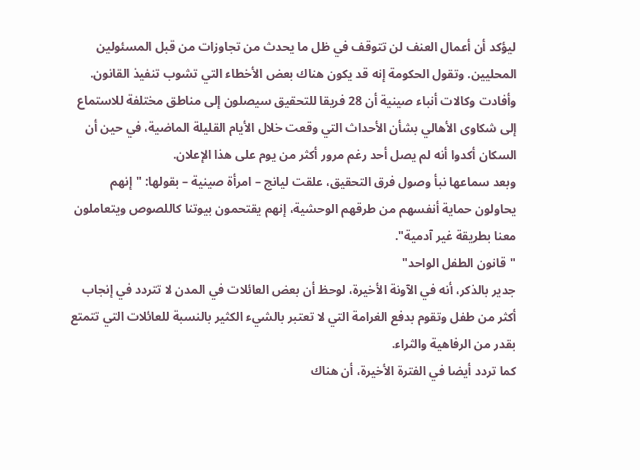ليؤكد أن أعمال العنف لن تتوقف في ظل ما يحدث من تجاوزات من قبل المسئولين المحليين. وتقول الحكومة إنه قد يكون هناك بعض الأخطاء التي تشوب تنفيذ القانون.
وأفادت وكالات أنباء صينية أن 28 فريقا للتحقيق سيصلون إلى مناطق مختلفة للاستماع إلى شكاوى الأهالي بشأن الأحداث التي وقعت خلال الأيام القليلة الماضية، في حين أن السكان أكدوا أنه لم يصل أحد رغم مرور أكثر من يوم على هذا الإعلان.
وبعد سماعها نبأ وصول فرق التحقيق، علقت ليانج – امرأة صينية – بقولها: "إنهم يحاولون حماية أنفسهم من طرقهم الوحشية، إنهم يقتحمون بيوتنا كاللصوص ويتعاملون معنا بطريقة غير آدمية".
"قانون الطفل الواحد"
جدير بالذكر، أنه في الآونة الأخيرة، لوحظ أن بعض العائلات في المدن لا تتردد في إنجاب أكثر من طفل وتقوم بدفع الغرامة التي لا تعتبر بالشيء الكثير بالنسبة للعائلات التي تتمتع بقدر من الرفاهية والثراء.
كما تردد أيضا في الفترة الأخيرة، أن هناك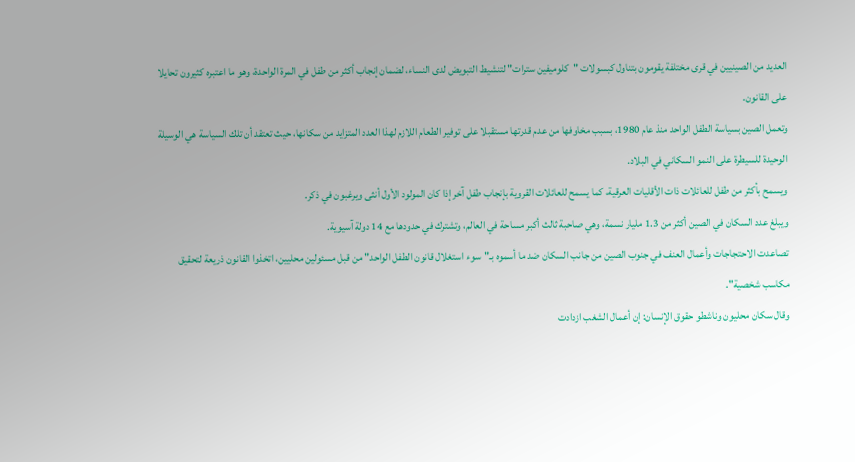العديد من الصينيين في قرى مختلفة يقومون بتناول كبسولات "كلوميفين سترات" لتنشيط التبويض لدى النساء، لضمان إنجاب أكثر من طفل في المرة الواحدة، وهو ما اعتبره كثيرون تحايلا على القانون.
وتعمل الصين بسياسة الطفل الواحد منذ عام 1980، بسبب مخاوفها من عدم قدرتها مستقبلا على توفير الطعام اللازم لهذا العدد المتزايد من سكانها، حيث تعتقد أن تلك السياسة هي الوسيلة الوحيدة للسيطرة على النمو السكاني في البلاد.
ويسمح بأكثر من طفل للعائلات ذات الأقليات العرقية، كما يسمح للعائلات القروية بإنجاب طفل آخر إذا كان المولود الأول أنثى ويرغبون في ذكر.
ويبلغ عدد السكان في الصين أكثر من 1.3 مليار نسمة، وهي صاحبة ثالث أكبر مساحة في العالم، وتشترك في حدودها مع 14 دولة آسيوية.
تصاعدت الاحتجاجات وأعمال العنف في جنوب الصين من جانب السكان ضد ما أسموه بـ"سوء استغلال قانون الطفل الواحد" من قبل مسئولين محليين، اتخذوا القانون ذريعة لتحقيق مكاسب شخصية".
وقال سكان محليون وناشطو حقوق الإنسان: إن أعمال الشغب ازدادت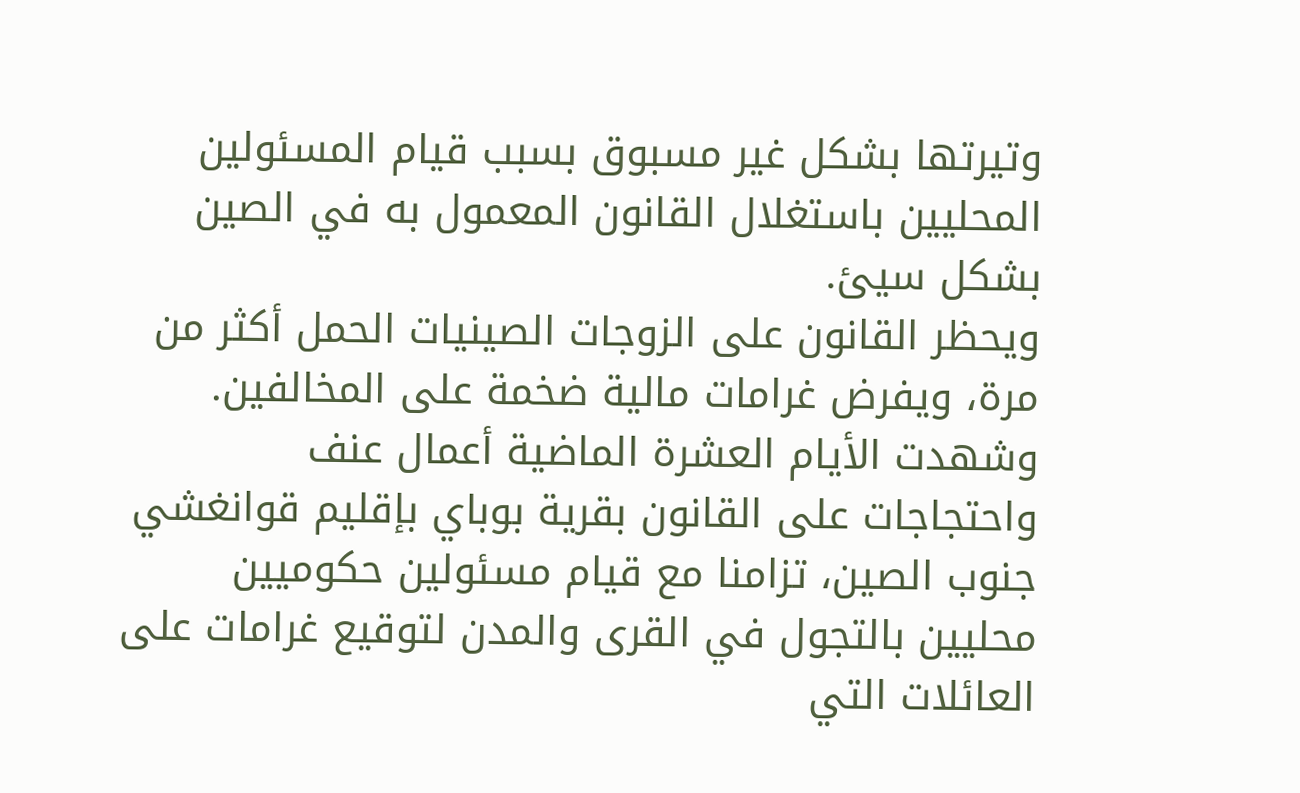وتيرتها بشكل غير مسبوق بسبب قيام المسئولين المحليين باستغلال القانون المعمول به في الصين بشكل سيئ.
ويحظر القانون على الزوجات الصينيات الحمل أكثر من مرة، ويفرض غرامات مالية ضخمة على المخالفين.
وشهدت الأيام العشرة الماضية أعمال عنف واحتجاجات على القانون بقرية بوباي بإقليم قوانغشي جنوب الصين، تزامنا مع قيام مسئولين حكوميين محليين بالتجول في القرى والمدن لتوقيع غرامات على العائلات التي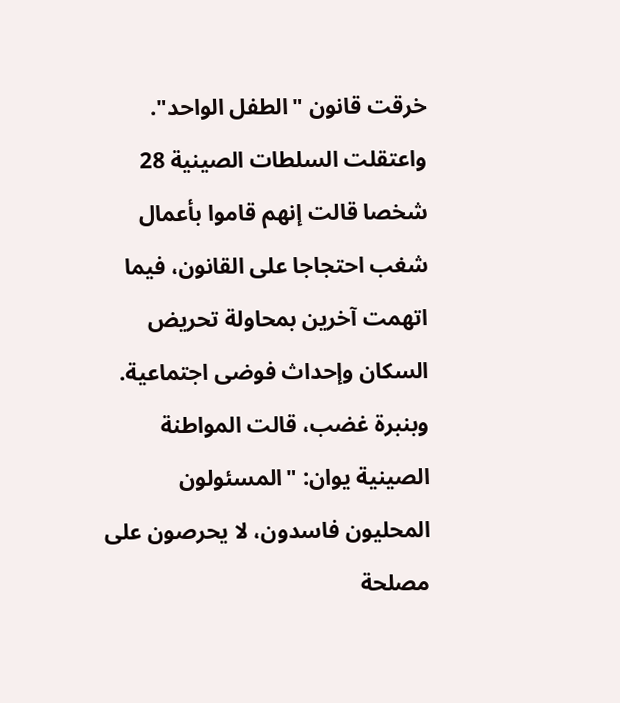خرقت قانون "الطفل الواحد".
واعتقلت السلطات الصينية 28 شخصا قالت إنهم قاموا بأعمال شغب احتجاجا على القانون، فيما اتهمت آخرين بمحاولة تحريض السكان وإحداث فوضى اجتماعية.
وبنبرة غضب، قالت المواطنة الصينية يوان: "المسئولون المحليون فاسدون، لا يحرصون على مصلحة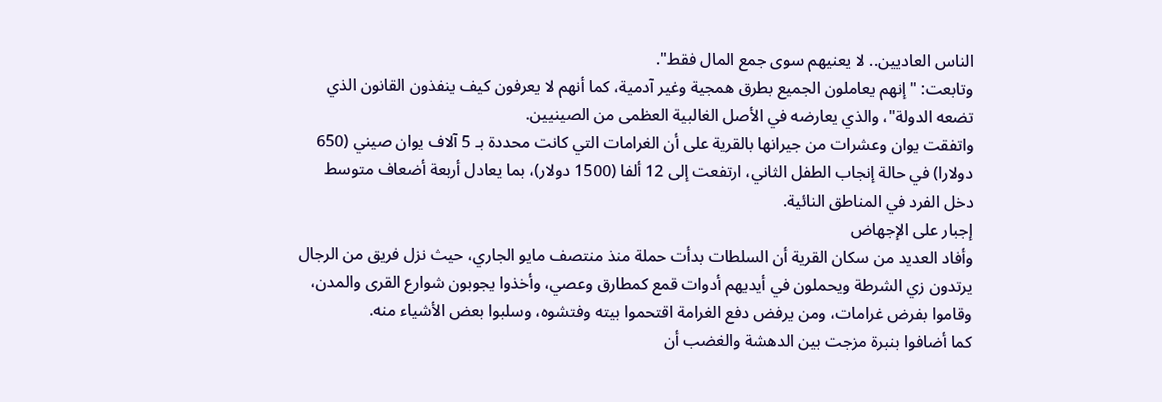الناس العاديين.. لا يعنيهم سوى جمع المال فقط".
وتابعت: "إنهم يعاملون الجميع بطرق همجية وغير آدمية، كما أنهم لا يعرفون كيف ينفذون القانون الذي تضعه الدولة"، والذي يعارضه في الأصل الغالبية العظمى من الصينيين.
واتفقت يوان وعشرات من جيرانها بالقرية على أن الغرامات التي كانت محددة بـ 5 آلاف يوان صيني (650 دولارا) في حالة إنجاب الطفل الثاني، ارتفعت إلى 12 ألفا (1500 دولار)، بما يعادل أربعة أضعاف متوسط دخل الفرد في المناطق النائية.
إجبار على الإجهاض
وأفاد العديد من سكان القرية أن السلطات بدأت حملة منذ منتصف مايو الجاري، حيث نزل فريق من الرجال يرتدون زي الشرطة ويحملون في أيديهم أدوات قمع كمطارق وعصي، وأخذوا يجوبون شوارع القرى والمدن، وقاموا بفرض غرامات، ومن يرفض دفع الغرامة اقتحموا بيته وفتشوه، وسلبوا بعض الأشياء منه.
كما أضافوا بنبرة مزجت بين الدهشة والغضب أن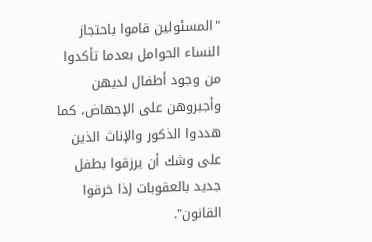"المسئولين قاموا باحتجاز النساء الحوامل بعدما تأكدوا من وجود أطفال لديهن وأجبروهن على الإجهاض، كما هددوا الذكور والإناث الذين على وشك أن يرزقوا بطفل جديد بالعقوبات إذا خرقوا القانون".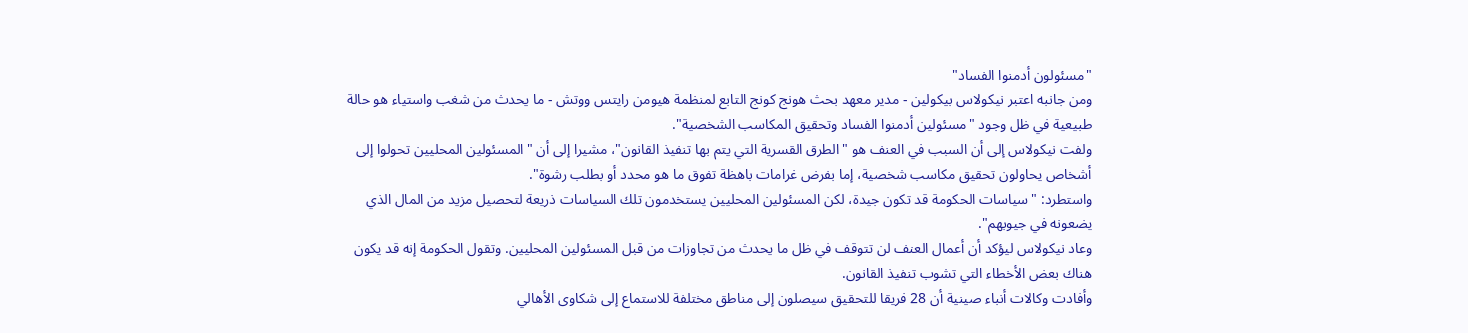"مسئولون أدمنوا الفساد"
ومن جانبه اعتبر نيكولاس بيكولين - مدير معهد بحث هونج كونج التابع لمنظمة هيومن رايتس ووتش - ما يحدث من شغب واستياء هو حالة طبيعية في ظل وجود "مسئولين أدمنوا الفساد وتحقيق المكاسب الشخصية".
ولفت نيكولاس إلى أن السبب في العنف هو "الطرق القسرية التي يتم بها تنفيذ القانون"، مشيرا إلى أن "المسئولين المحليين تحولوا إلى أشخاص يحاولون تحقيق مكاسب شخصية، إما بفرض غرامات باهظة تفوق ما هو محدد أو بطلب رشوة".
واستطرد: "سياسات الحكومة قد تكون جيدة، لكن المسئولين المحليين يستخدمون تلك السياسات ذريعة لتحصيل مزيد من المال الذي يضعونه في جيوبهم".
وعاد نيكولاس ليؤكد أن أعمال العنف لن تتوقف في ظل ما يحدث من تجاوزات من قبل المسئولين المحليين. وتقول الحكومة إنه قد يكون هناك بعض الأخطاء التي تشوب تنفيذ القانون.
وأفادت وكالات أنباء صينية أن 28 فريقا للتحقيق سيصلون إلى مناطق مختلفة للاستماع إلى شكاوى الأهالي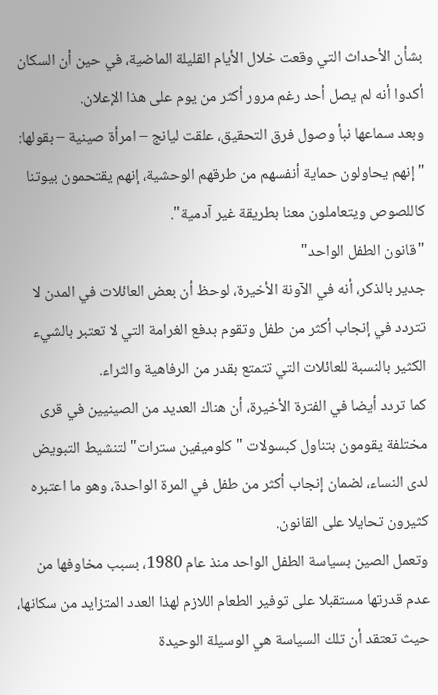بشأن الأحداث التي وقعت خلال الأيام القليلة الماضية، في حين أن السكان أكدوا أنه لم يصل أحد رغم مرور أكثر من يوم على هذا الإعلان.
وبعد سماعها نبأ وصول فرق التحقيق، علقت ليانج – امرأة صينية – بقولها: "إنهم يحاولون حماية أنفسهم من طرقهم الوحشية، إنهم يقتحمون بيوتنا كاللصوص ويتعاملون معنا بطريقة غير آدمية".
"قانون الطفل الواحد"
جدير بالذكر، أنه في الآونة الأخيرة، لوحظ أن بعض العائلات في المدن لا تتردد في إنجاب أكثر من طفل وتقوم بدفع الغرامة التي لا تعتبر بالشيء الكثير بالنسبة للعائلات التي تتمتع بقدر من الرفاهية والثراء.
كما تردد أيضا في الفترة الأخيرة، أن هناك العديد من الصينيين في قرى مختلفة يقومون بتناول كبسولات "كلوميفين سترات" لتنشيط التبويض لدى النساء، لضمان إنجاب أكثر من طفل في المرة الواحدة، وهو ما اعتبره كثيرون تحايلا على القانون.
وتعمل الصين بسياسة الطفل الواحد منذ عام 1980، بسبب مخاوفها من عدم قدرتها مستقبلا على توفير الطعام اللازم لهذا العدد المتزايد من سكانها، حيث تعتقد أن تلك السياسة هي الوسيلة الوحيدة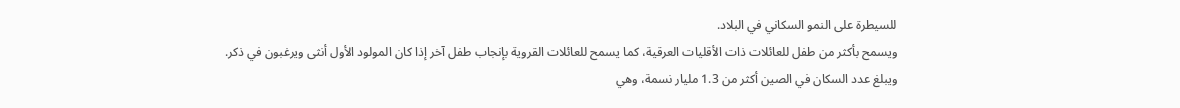للسيطرة على النمو السكاني في البلاد.
ويسمح بأكثر من طفل للعائلات ذات الأقليات العرقية، كما يسمح للعائلات القروية بإنجاب طفل آخر إذا كان المولود الأول أنثى ويرغبون في ذكر.
ويبلغ عدد السكان في الصين أكثر من 1.3 مليار نسمة، وهي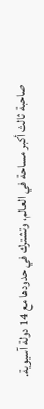صاحبة ثالث أكبر مساحة في العالم، وتشترك في حدودها مع 14 دولة آسيوية.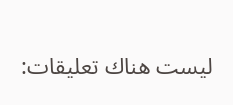ليست هناك تعليقات: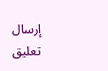إرسال تعليق